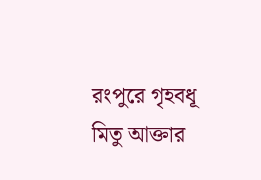রংপুরে গৃহবধূ মিতু আক্তার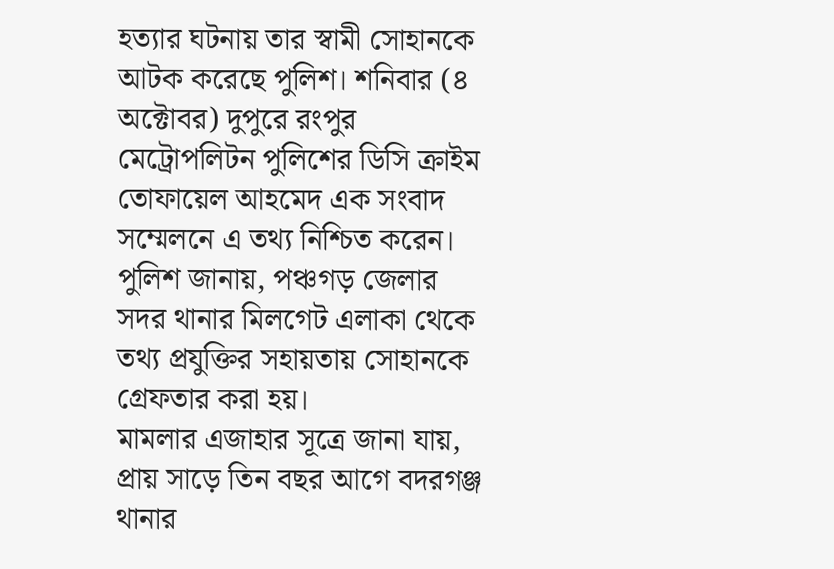হত্যার ঘটনায় তার স্বামী সোহানকে আটক করেছে পুলিশ। শনিবার (৪ অক্টোবর) দুপুরে রংপুর মেট্রোপলিটন পুলিশের ডিসি ক্রাইম তোফায়েল আহমেদ এক সংবাদ সম্মেলনে এ তথ্য নিশ্চিত করেন।
পুলিশ জানায়, পঞ্চগড় জেলার সদর থানার মিলগেট এলাকা থেকে তথ্য প্রযুক্তির সহায়তায় সোহানকে গ্রেফতার করা হয়।
মামলার এজাহার সূত্রে জানা যায়, প্রায় সাড়ে তিন বছর আগে বদরগঞ্জ থানার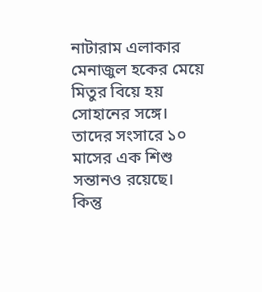নাটারাম এলাকার মেনাজুল হকের মেয়ে মিতুর বিয়ে হয় সোহানের সঙ্গে। তাদের সংসারে ১০ মাসের এক শিশু সন্তানও রয়েছে।
কিন্তু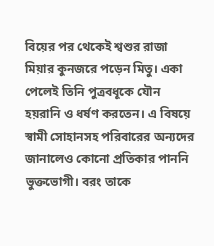বিয়ের পর থেকেই শ্বশুর রাজা মিয়ার কুনজরে পড়েন মিতু। একা পেলেই তিনি পুত্রবধূকে যৌন হয়রানি ও ধর্ষণ করতেন। এ বিষয়ে স্বামী সোহানসহ পরিবারের অন্যদের জানালেও কোনো প্রতিকার পাননি ভুক্তভোগী। বরং তাকে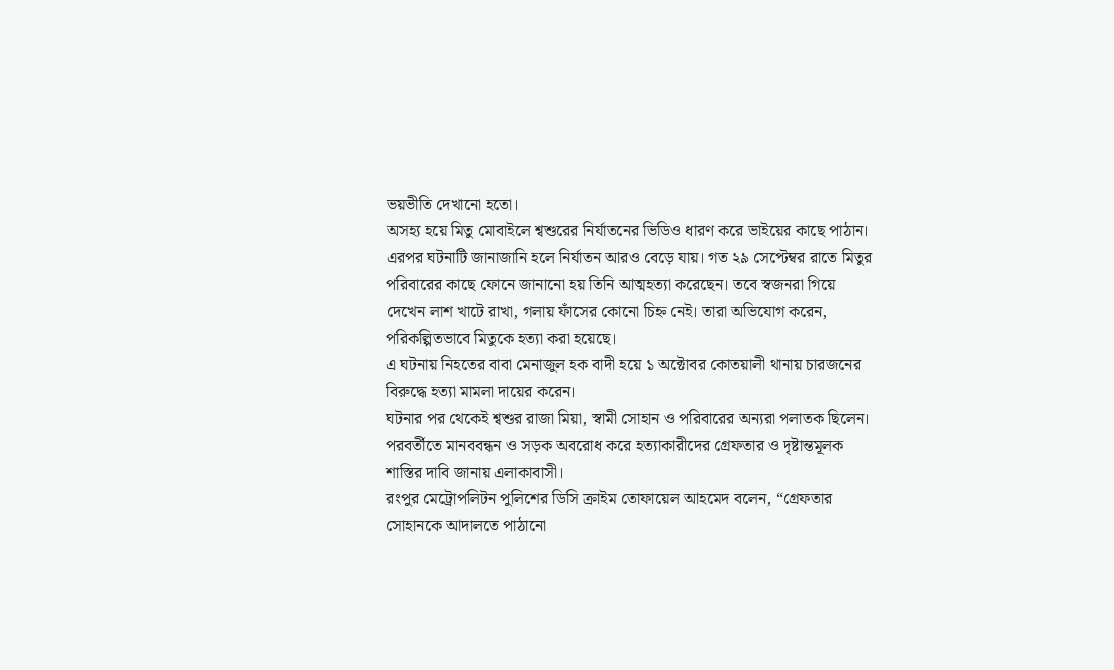ভয়ভীতি দেখানো হতো।
অসহ্য হয়ে মিতু মোবাইলে শ্বশুরের নির্যাতনের ভিডিও ধারণ করে ভাইয়ের কাছে পাঠান। এরপর ঘটনাটি জানাজানি হলে নির্যাতন আরও বেড়ে যায়। গত ২৯ সেপ্টেম্বর রাতে মিতুর পরিবারের কাছে ফোনে জানানো হয় তিনি আত্মহত্যা করেছেন। তবে স্বজনরা গিয়ে দেখেন লাশ খাটে রাখা, গলায় ফাঁসের কোনো চিহ্ন নেই। তারা অভিযোগ করেন, পরিকল্পিতভাবে মিতুকে হত্যা করা হয়েছে।
এ ঘটনায় নিহতের বাবা মেনাজুল হক বাদী হয়ে ১ অক্টোবর কোতয়ালী থানায় চারজনের বিরুদ্ধে হত্যা মামলা দায়ের করেন।
ঘটনার পর থেকেই শ্বশুর রাজা মিয়া, স্বামী সোহান ও পরিবারের অন্যরা পলাতক ছিলেন। পরবর্তীতে মানববন্ধন ও সড়ক অবরোধ করে হত্যাকারীদের গ্রেফতার ও দৃষ্টান্তমূলক শাস্তির দাবি জানায় এলাকাবাসী।
রংপুর মেট্রোপলিটন পুলিশের ডিসি ক্রাইম তোফায়েল আহমেদ বলেন, “গ্রেফতার সোহানকে আদালতে পাঠানো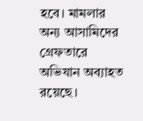হবে। মামলার অন্য আসামিদের গ্রেফতারে অভিযান অব্যাহত রয়েছে।